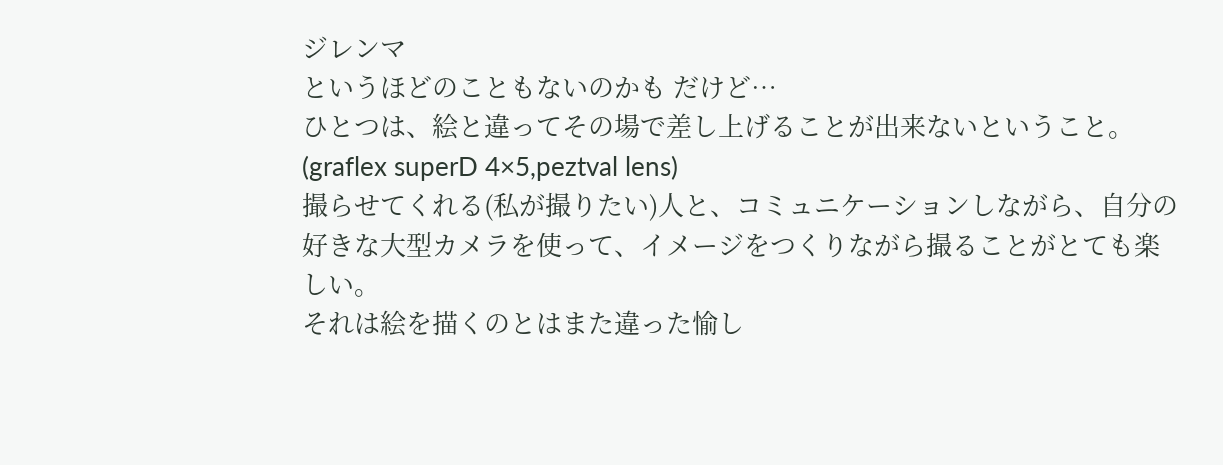ジレンマ
というほどのこともないのかも だけど…
ひとつは、絵と違ってその場で差し上げることが出来ないということ。
(graflex superD 4×5,peztval lens)
撮らせてくれる(私が撮りたい)人と、コミュニケーションしながら、自分の好きな大型カメラを使って、イメージをつくりながら撮ることがとても楽しい。
それは絵を描くのとはまた違った愉し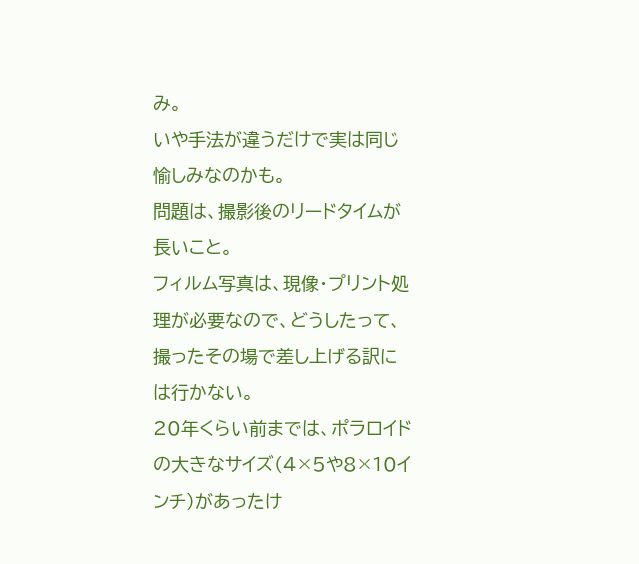み。
いや手法が違うだけで実は同じ愉しみなのかも。
問題は、撮影後のリードタイムが長いこと。
フィルム写真は、現像・プリント処理が必要なので、どうしたって、撮ったその場で差し上げる訳には行かない。
20年くらい前までは、ポラロイドの大きなサイズ(4×5や8×10インチ)があったけ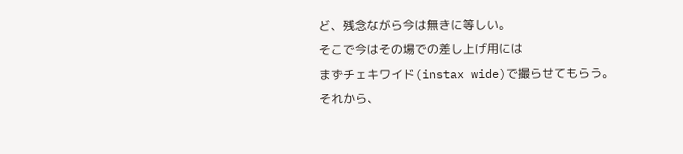ど、残念ながら今は無きに等しい。
そこで今はその場での差し上げ用には
まずチェキワイド(instax wide)で撮らせてもらう。
それから、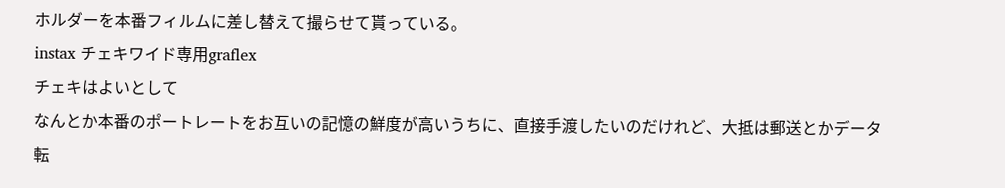ホルダーを本番フィルムに差し替えて撮らせて貰っている。
instax チェキワイド専用graflex
チェキはよいとして
なんとか本番のポートレートをお互いの記憶の鮮度が高いうちに、直接手渡したいのだけれど、大抵は郵送とかデータ転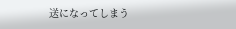送になってしまう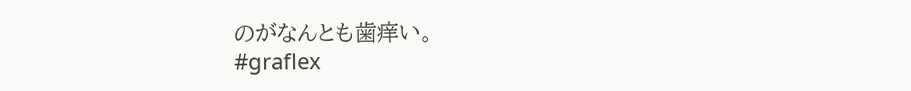のがなんとも歯痒い。
#graflex